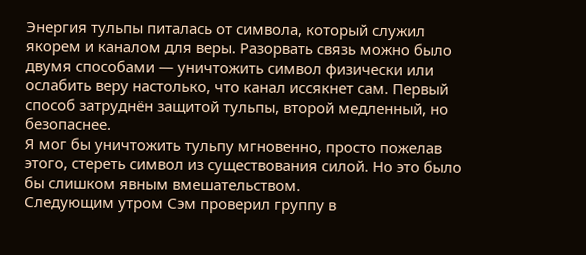Энергия тульпы питалась от символа, который служил якорем и каналом для веры. Разорвать связь можно было двумя способами — уничтожить символ физически или ослабить веру настолько, что канал иссякнет сам. Первый способ затруднён защитой тульпы, второй медленный, но безопаснее.
Я мог бы уничтожить тульпу мгновенно, просто пожелав этого, стереть символ из существования силой. Но это было бы слишком явным вмешательством.
Следующим утром Сэм проверил группу в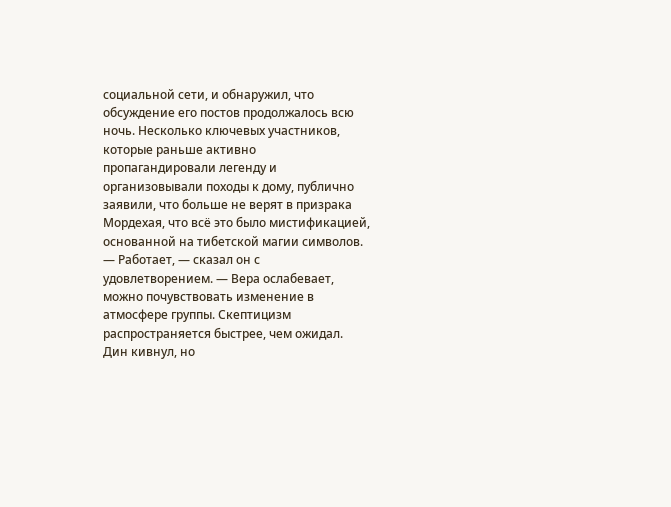социальной сети, и обнаружил, что обсуждение его постов продолжалось всю ночь. Несколько ключевых участников, которые раньше активно пропагандировали легенду и организовывали походы к дому, публично заявили, что больше не верят в призрака Мордехая, что всё это было мистификацией, основанной на тибетской магии символов.
— Работает, — сказал он с удовлетворением. — Вера ослабевает, можно почувствовать изменение в атмосфере группы. Скептицизм распространяется быстрее, чем ожидал.
Дин кивнул, но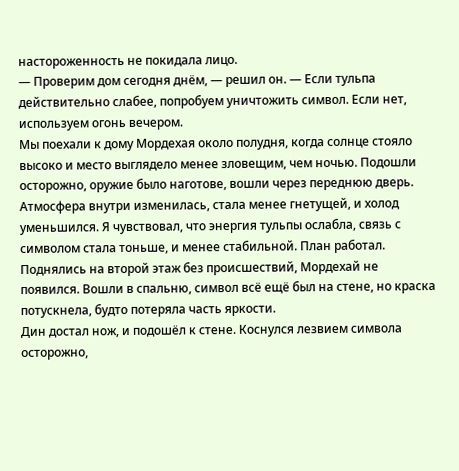настороженность не покидала лицо.
— Проверим дом сегодня днём, — решил он. — Если тульпа действительно слабее, попробуем уничтожить символ. Если нет, используем огонь вечером.
Мы поехали к дому Мордехая около полудня, когда солнце стояло высоко и место выглядело менее зловещим, чем ночью. Подошли осторожно, оружие было наготове, вошли через переднюю дверь.
Атмосфера внутри изменилась, стала менее гнетущей, и холод уменьшился. Я чувствовал, что энергия тульпы ослабла, связь с символом стала тоньше, и менее стабильной. План работал.
Поднялись на второй этаж без происшествий, Мордехай не появился. Вошли в спальню, символ всё ещё был на стене, но краска потускнела, будто потеряла часть яркости.
Дин достал нож, и подошёл к стене. Коснулся лезвием символа осторожно,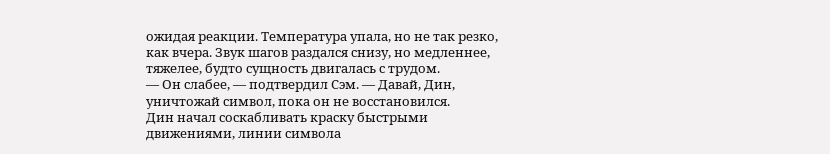ожидая реакции. Температура упала, но не так резко, как вчера. Звук шагов раздался снизу, но медленнее, тяжелее, будто сущность двигалась с трудом.
— Он слабее, — подтвердил Сэм. — Давай, Дин, уничтожай символ, пока он не восстановился.
Дин начал соскабливать краску быстрыми движениями, линии символа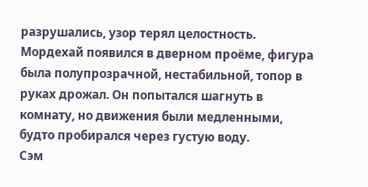разрушались, узор терял целостность. Мордехай появился в дверном проёме, фигура была полупрозрачной, нестабильной, топор в руках дрожал. Он попытался шагнуть в комнату, но движения были медленными, будто пробирался через густую воду.
Сэм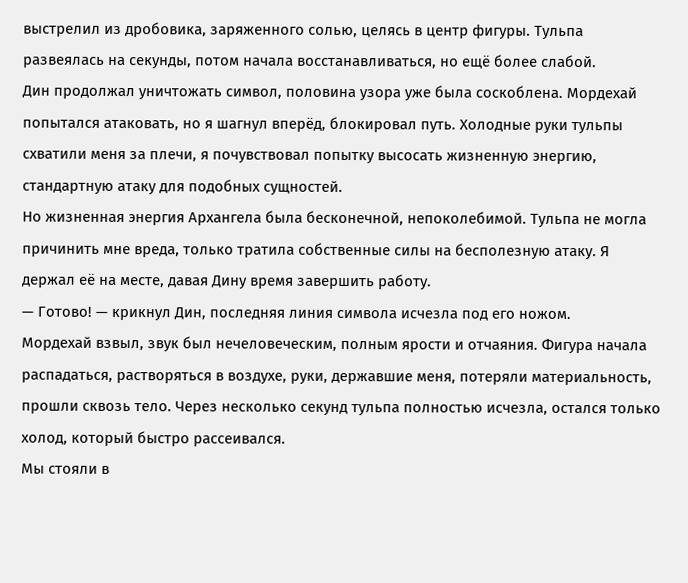выстрелил из дробовика, заряженного солью, целясь в центр фигуры. Тульпа развеялась на секунды, потом начала восстанавливаться, но ещё более слабой.
Дин продолжал уничтожать символ, половина узора уже была соскоблена. Мордехай попытался атаковать, но я шагнул вперёд, блокировал путь. Холодные руки тульпы схватили меня за плечи, я почувствовал попытку высосать жизненную энергию, стандартную атаку для подобных сущностей.
Но жизненная энергия Архангела была бесконечной, непоколебимой. Тульпа не могла причинить мне вреда, только тратила собственные силы на бесполезную атаку. Я держал её на месте, давая Дину время завершить работу.
— Готово! — крикнул Дин, последняя линия символа исчезла под его ножом.
Мордехай взвыл, звук был нечеловеческим, полным ярости и отчаяния. Фигура начала распадаться, растворяться в воздухе, руки, державшие меня, потеряли материальность, прошли сквозь тело. Через несколько секунд тульпа полностью исчезла, остался только холод, который быстро рассеивался.
Мы стояли в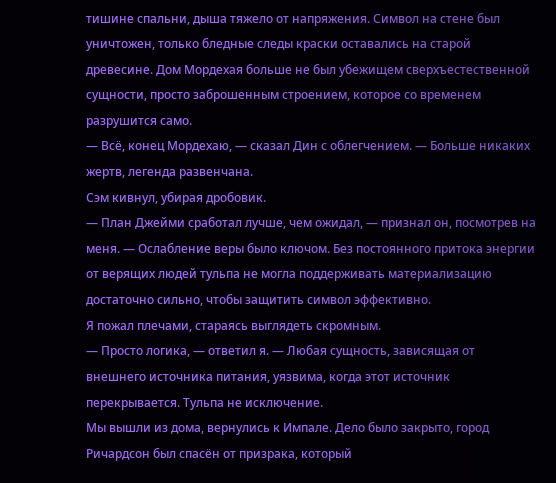тишине спальни, дыша тяжело от напряжения. Символ на стене был уничтожен, только бледные следы краски оставались на старой древесине. Дом Мордехая больше не был убежищем сверхъестественной сущности, просто заброшенным строением, которое со временем разрушится само.
— Всё, конец Мордехаю, — сказал Дин с облегчением. — Больше никаких жертв, легенда развенчана.
Сэм кивнул, убирая дробовик.
— План Джейми сработал лучше, чем ожидал, — признал он, посмотрев на меня. — Ослабление веры было ключом. Без постоянного притока энергии от верящих людей тульпа не могла поддерживать материализацию достаточно сильно, чтобы защитить символ эффективно.
Я пожал плечами, стараясь выглядеть скромным.
— Просто логика, — ответил я. — Любая сущность, зависящая от внешнего источника питания, уязвима, когда этот источник перекрывается. Тульпа не исключение.
Мы вышли из дома, вернулись к Импале. Дело было закрыто, город Ричардсон был спасён от призрака, который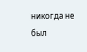никогда не был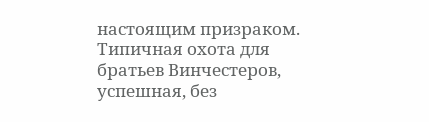настоящим призраком. Типичная охота для братьев Винчестеров, успешная, без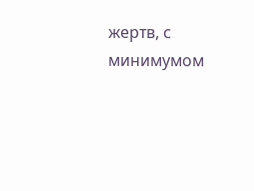жертв, с минимумом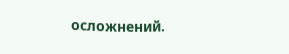осложнений.